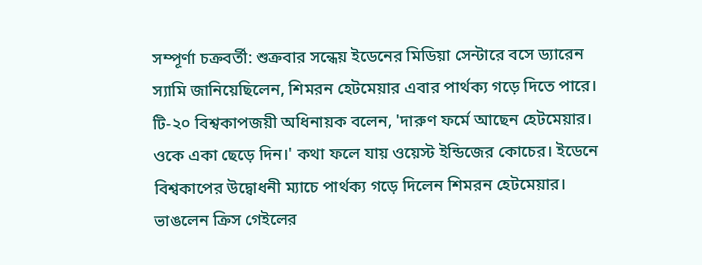সম্পূর্ণা চক্রবর্তী: শুক্রবার সন্ধেয় ইডেনের মিডিয়া সেন্টারে বসে ড্যারেন স্যামি জানিয়েছিলেন, শিমরন হেটমেয়ার এবার পার্থক্য গড়ে দিতে পারে। টি-২০ বিশ্বকাপজয়ী অধিনায়ক বলেন, 'দারুণ ফর্মে আছেন হেটমেয়ার। ওকে একা ছেড়ে দিন।' কথা ফলে যায় ওয়েস্ট ইন্ডিজের কোচের। ইডেনে বিশ্বকাপের উদ্বোধনী ম্যাচে পার্থক্য গড়ে দিলেন শিমরন হেটমেয়ার। ভাঙলেন ক্রিস গেইলের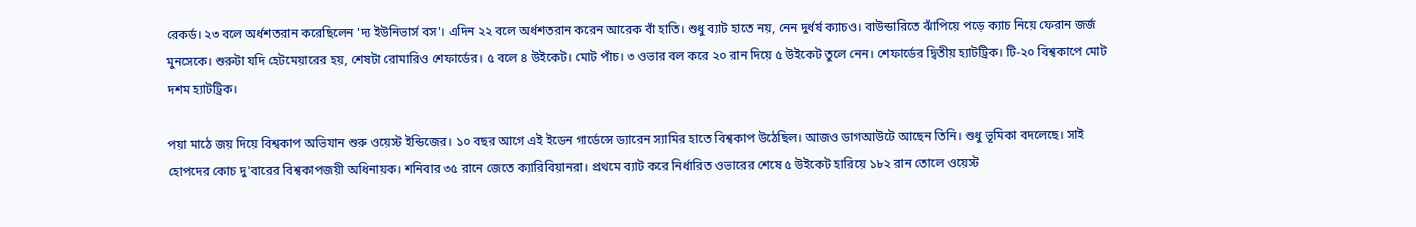রেকর্ড। ২৩ বলে অর্ধশতরান করেছিলেন 'দ্য ইউনিভার্স বস'। এদিন ২২ বলে অর্ধশতরান করেন আরেক বাঁ হাতি। শুধু ব্যাট হাতে নয়, নেন দুর্ধর্ষ ক্যাচও। বাউন্ডারিতে ঝাঁপিয়ে পড়ে ক্যাচ নিয়ে ফেরান জর্জ মুনসেকে। শুরুটা যদি হেটমেয়ারের হয়, শেষটা রোমারিও শেফার্ডের। ৫ বলে ৪ উইকেট। মোট পাঁচ। ৩ ওভার বল করে ২০ রান দিয়ে ৫ উইকেট তুলে নেন। শেফার্ডের দ্বিতীয় হ্যাটট্রিক। টি-২০ বিশ্বকাপে মোট দশম হ্যাটট্রিক।

পয়া মাঠে জয় দিয়ে বিশ্বকাপ অভিযান শুরু ওয়েস্ট ইন্ডিজের। ১০ বছর আগে এই ইডেন গার্ডেন্সে ড্যারেন স্যামির হাতে বিশ্বকাপ উঠেছিল। আজও ডাগআউটে আছেন তিনি। শুধু ভূমিকা বদলেছে। সাই হোপদের কোচ দু'বারের বিশ্বকাপজয়ী অধিনায়ক। শনিবার ৩৫ রানে জেতে ক্যারিবিয়ানরা। প্রথমে ব্যাট করে নির্ধারিত ওভারের শেষে ৫ উইকেট হারিয়ে ১৮২ রান তোলে ওয়েস্ট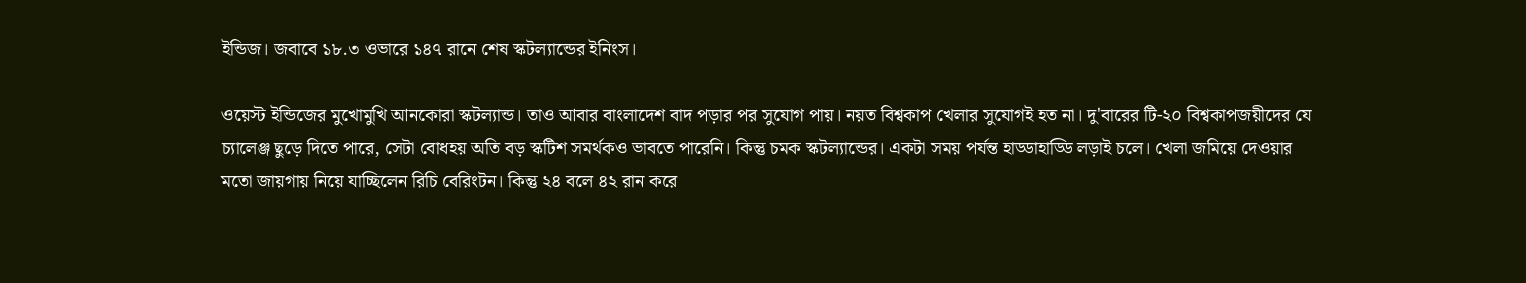ইন্ডিজ। জবাবে ১৮.৩ ওভারে ১৪৭ রানে শেষ স্কটল্যান্ডের ইনিংস।

ওয়েস্ট ইন্ডিজের মুখোমুখি আনকোরা স্কটল্যান্ড। তাও আবার বাংলাদেশ বাদ পড়ার পর সুযোগ পায়। নয়ত বিশ্বকাপ খেলার সুযোগই হত না। দু'বারের টি-২০ বিশ্বকাপজয়ীদের যে চ্যালেঞ্জ ছুড়ে দিতে পারে, সেটা বোধহয় অতি বড় স্কটিশ সমর্থকও ভাবতে পারেনি। কিন্তু চমক স্কটল্যান্ডের। একটা সময় পর্যন্ত হাড্ডাহাড্ডি লড়াই চলে। খেলা জমিয়ে দেওয়ার মতো জায়গায় নিয়ে যাচ্ছিলেন রিচি বেরিংটন। কিন্তু ২৪ বলে ৪২ রান করে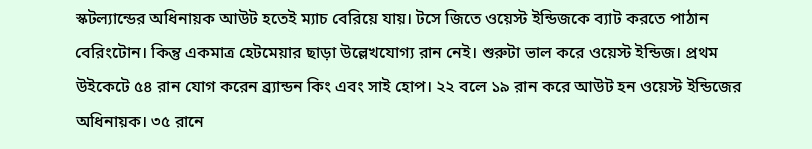স্কটল্যান্ডের অধিনায়ক আউট হতেই ম্যাচ বেরিয়ে যায়। টসে জিতে ওয়েস্ট ইন্ডিজকে ব্যাট করতে পাঠান বেরিংটোন। কিন্তু একমাত্র হেটমেয়ার ছাড়া উল্লেখযোগ্য রান নেই। শুরুটা ভাল করে ওয়েস্ট ইন্ডিজ। প্রথম উইকেটে ৫৪ রান যোগ করেন ব্র্যান্ডন কিং এবং সাই হোপ। ২২ বলে ১৯ রান করে আউট হন ওয়েস্ট ইন্ডিজের অধিনায়ক। ৩৫ রানে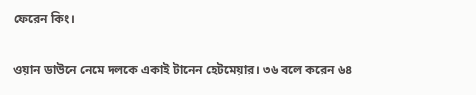ফেরেন কিং।

ওয়ান ডাউনে নেমে দলকে একাই টানেন হেটমেয়ার। ৩৬ বলে করেন ৬৪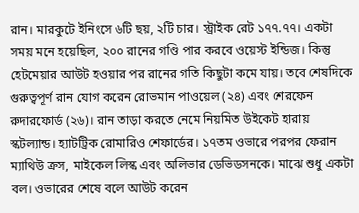রান। মারকুটে ইনিংসে ৬টি ছয়, ২টি চার। স্ট্রাইক রেট ১৭৭.৭৭। একটা সময় মনে হয়েছিল, ২০০ রানের গণ্ডি পার করবে ওয়েস্ট ইন্ডিজ। কিন্তু হেটমেয়ার আউট হওয়ার পর রানের গতি কিছুটা কমে যায়। তবে শেষদিকে গুরুত্বপূর্ণ রান যোগ করেন রোভমান পাওয়েল (২৪) এবং শেরফেন রুদারফোর্ড (২৬)। রান তাড়া করতে নেমে নিয়মিত উইকেট হারায় স্কটল্যান্ড। হ্যাটট্রিক রোমারিও শেফার্ডের। ১৭তম ওভারে পরপর ফেরান ম্যাথিউ ক্রস, মাইকেল লিস্ক এবং অলিভার ডেভিডসনকে। মাঝে শুধু একটা বল। ওভারের শেষে বলে আউট করেন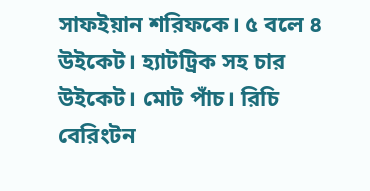সাফইয়ান শরিফকে। ৫ বলে ৪ উইকেট। হ্যাটট্রিক সহ চার উইকেট। মোট পাঁচ। রিচি বেরিংটন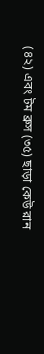(৪২) এবং টম ব্রুস (৩৫) ছাড়া কেউ রান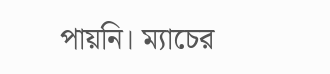পায়নি। ম্যাচের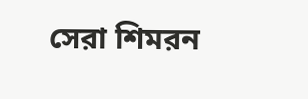সেরা শিমরন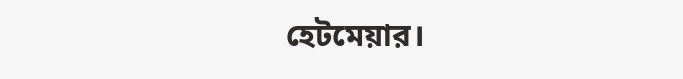হেটমেয়ার।